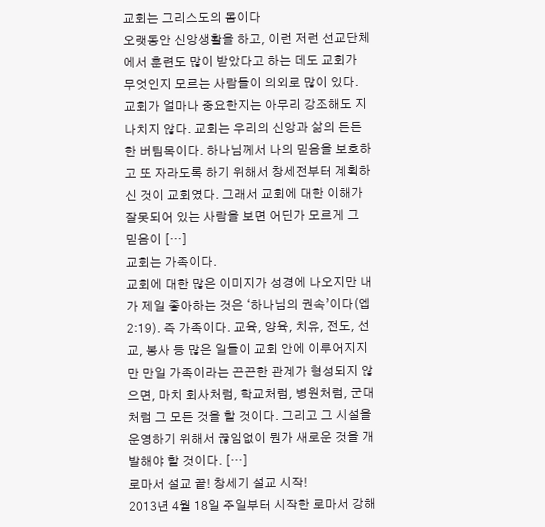교회는 그리스도의 몸이다
오랫동안 신앙생활을 하고, 이런 저런 선교단체에서 훈련도 많이 받았다고 하는 데도 교회가 무엇인지 모르는 사람들이 의외로 많이 있다. 교회가 얼마나 중요한지는 아무리 강조해도 지나치지 않다. 교회는 우리의 신앙과 삶의 든든한 버팀목이다. 하나님께서 나의 믿음을 보호하고 또 자라도록 하기 위해서 창세전부터 계획하신 것이 교회였다. 그래서 교회에 대한 이해가 잘못되어 있는 사람을 보면 어딘가 모르게 그 믿음이 […]
교회는 가족이다.
교회에 대한 많은 이미지가 성경에 나오지만 내가 제일 좋아하는 것은 ‘하나님의 권속’이다(엡 2:19). 즉 가족이다. 교육, 양육, 치유, 전도, 선교, 봉사 등 많은 일들이 교회 안에 이루어지지만 만일 가족이라는 끈끈한 관계가 형성되지 않으면, 마치 회사처럼, 학교처럼, 병원처럼, 군대처럼 그 모든 것을 할 것이다. 그리고 그 시설을 운영하기 위해서 끊임없이 뭔가 새로운 것을 개발해야 할 것이다. […]
로마서 설교 끝! 창세기 설교 시작!
2013년 4월 18일 주일부터 시작한 로마서 강해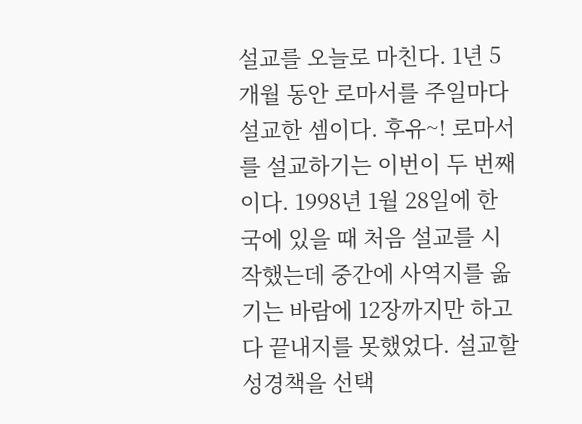설교를 오늘로 마친다. 1년 5개월 동안 로마서를 주일마다 설교한 셈이다. 후유~! 로마서를 설교하기는 이번이 두 번째이다. 1998년 1월 28일에 한국에 있을 때 처음 설교를 시작했는데 중간에 사역지를 옮기는 바람에 12장까지만 하고 다 끝내지를 못했었다. 설교할 성경책을 선택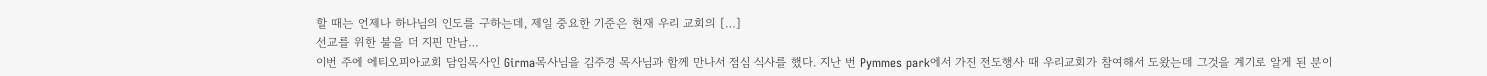할 때는 언제나 하나님의 인도를 구하는데, 제일 중요한 기준은 현재 우리 교회의 […]
선교를 위한 불을 더 지핀 만남…
이번 주에 에티오피아교회 담임목사인 Girma목사님을 김주경 목사님과 함께 만나서 점심 식사를 했다. 지난 번 Pymmes park에서 가진 전도행사 때 우리교회가 참여해서 도왔는데 그것을 계기로 알게 된 분이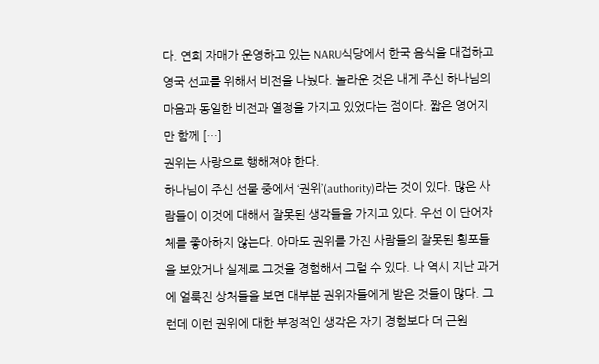다. 연희 자매가 운영하고 있는 NARU식당에서 한국 음식을 대접하고 영국 선교를 위해서 비전을 나눴다. 놀라운 것은 내게 주신 하나님의 마음과 동일한 비전과 열정을 가지고 있었다는 점이다. 짧은 영어지만 함께 […]
권위는 사랑으로 행해져야 한다.
하나님이 주신 선물 중에서 ‘권위’(authority)라는 것이 있다. 많은 사람들이 이것에 대해서 잘못된 생각들을 가지고 있다. 우선 이 단어자체를 좋아하지 않는다. 아마도 권위를 가진 사람들의 잘못된 횡포들을 보았거나 실제로 그것을 경험해서 그럴 수 있다. 나 역시 지난 과거에 얼룩진 상처들을 보면 대부분 권위자들에게 받은 것들이 많다. 그런데 이런 권위에 대한 부정적인 생각은 자기 경험보다 더 근원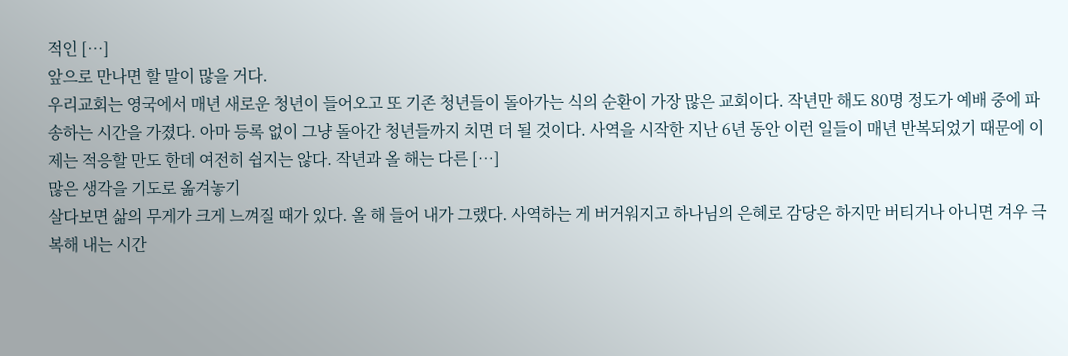적인 […]
앞으로 만나면 할 말이 많을 거다.
우리교회는 영국에서 매년 새로운 청년이 들어오고 또 기존 청년들이 돌아가는 식의 순환이 가장 많은 교회이다. 작년만 해도 80명 정도가 예배 중에 파송하는 시간을 가졌다. 아마 등록 없이 그냥 돌아간 청년들까지 치면 더 될 것이다. 사역을 시작한 지난 6년 동안 이런 일들이 매년 반복되었기 때문에 이제는 적응할 만도 한데 여전히 쉽지는 않다. 작년과 올 해는 다른 […]
많은 생각을 기도로 옮겨놓기
살다보면 삶의 무게가 크게 느껴질 때가 있다. 올 해 들어 내가 그랬다. 사역하는 게 버거워지고 하나님의 은혜로 감당은 하지만 버티거나 아니면 겨우 극복해 내는 시간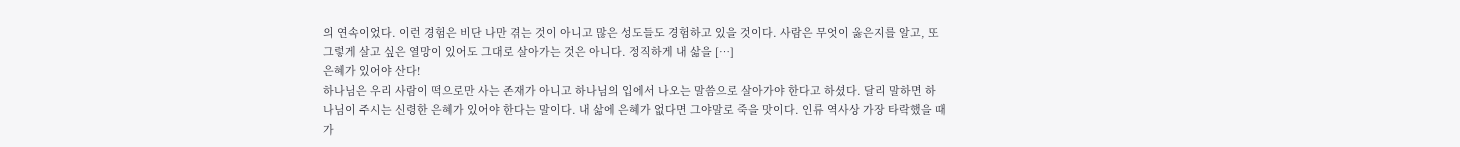의 연속이었다. 이런 경험은 비단 나만 겪는 것이 아니고 많은 성도들도 경험하고 있을 것이다. 사람은 무엇이 옳은지를 알고, 또 그렇게 살고 싶은 열망이 있어도 그대로 살아가는 것은 아니다. 정직하게 내 삶을 […]
은혜가 있어야 산다!
하나님은 우리 사람이 떡으로만 사는 존재가 아니고 하나님의 입에서 나오는 말씀으로 살아가야 한다고 하셨다. 달리 말하면 하나님이 주시는 신령한 은혜가 있어야 한다는 말이다. 내 삶에 은혜가 없다면 그야말로 죽을 맛이다. 인류 역사상 가장 타락했을 때가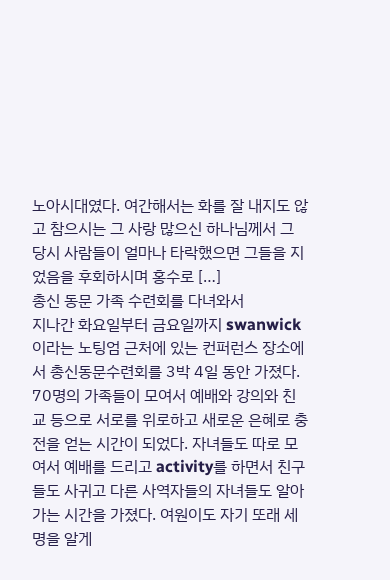노아시대였다. 여간해서는 화를 잘 내지도 않고 참으시는 그 사랑 많으신 하나님께서 그 당시 사람들이 얼마나 타락했으면 그들을 지었음을 후회하시며 홍수로 […]
총신 동문 가족 수련회를 다녀와서
지나간 화요일부터 금요일까지 swanwick이라는 노팅엄 근처에 있는 컨퍼런스 장소에서 총신동문수련회를 3박 4일 동안 가졌다. 70명의 가족들이 모여서 예배와 강의와 친교 등으로 서로를 위로하고 새로운 은혜로 충전을 얻는 시간이 되었다. 자녀들도 따로 모여서 예배를 드리고 activity를 하면서 친구들도 사귀고 다른 사역자들의 자녀들도 알아가는 시간을 가졌다. 여원이도 자기 또래 세 명을 알게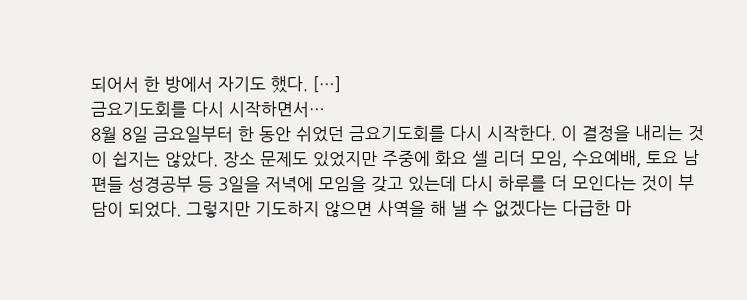되어서 한 방에서 자기도 했다. […]
금요기도회를 다시 시작하면서…
8월 8일 금요일부터 한 동안 쉬었던 금요기도회를 다시 시작한다. 이 결정을 내리는 것이 쉽지는 않았다. 장소 문제도 있었지만 주중에 화요 셀 리더 모임, 수요예배, 토요 남편들 성경공부 등 3일을 저녁에 모임을 갖고 있는데 다시 하루를 더 모인다는 것이 부담이 되었다. 그렇지만 기도하지 않으면 사역을 해 낼 수 없겠다는 다급한 마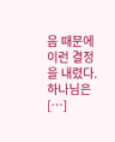음 때문에 이런 결정을 내렸다. 하나님은 […]